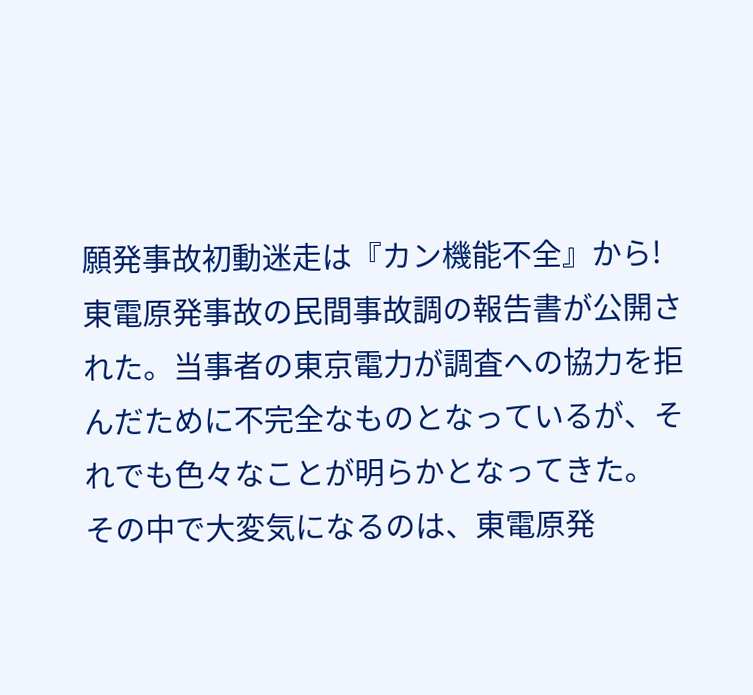願発事故初動迷走は『カン機能不全』から!
東電原発事故の民間事故調の報告書が公開された。当事者の東京電力が調査への協力を拒んだために不完全なものとなっているが、それでも色々なことが明らかとなってきた。
その中で大変気になるのは、東電原発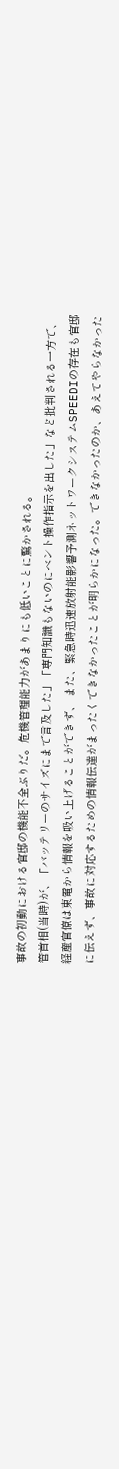事故の初動における官邸の機能不全ぶりだ。危機管理能力があまりにも低いことに驚かされる。
管首相(当時)が、「バッテリーのサイズにまで言及した」「専門知識もないのにベント操作指示を出した」など批判される一方で、経産官僚は東電から情報を吸い上げることができず、 また、緊急時迅速放射能影響予測ネットワークシステムSPEEDIの存在も官邸に伝えず、事故に対応するための情報伝達がまったくできなかったことが明らかになった。できなかったのか、あえてやらなかった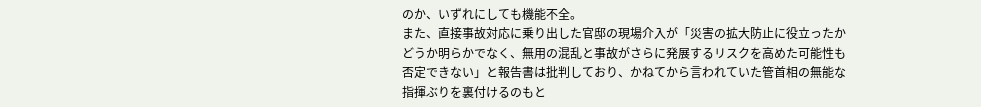のか、いずれにしても機能不全。
また、直接事故対応に乗り出した官邸の現場介入が「災害の拡大防止に役立ったかどうか明らかでなく、無用の混乱と事故がさらに発展するリスクを高めた可能性も否定できない」と報告書は批判しており、かねてから言われていた管首相の無能な指揮ぶりを裏付けるのもと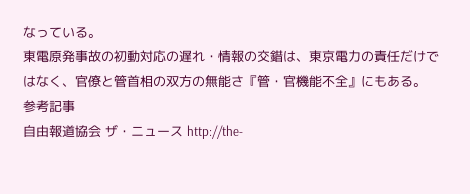なっている。
東電原発事故の初動対応の遅れ・情報の交錯は、東京電力の責任だけではなく、官僚と管首相の双方の無能さ『管・官機能不全』にもある。
参考記事
自由報道協会 ザ・ニュース http://the-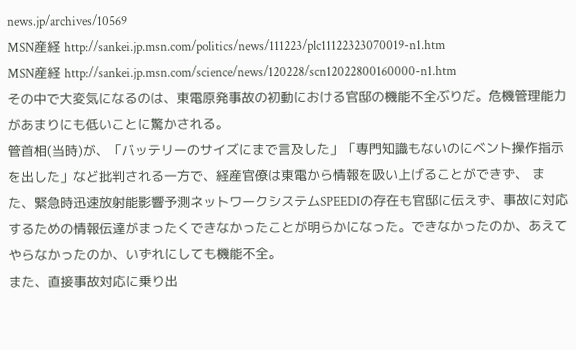news.jp/archives/10569
MSN産経 http://sankei.jp.msn.com/politics/news/111223/plc11122323070019-n1.htm
MSN産経 http://sankei.jp.msn.com/science/news/120228/scn12022800160000-n1.htm
その中で大変気になるのは、東電原発事故の初動における官邸の機能不全ぶりだ。危機管理能力があまりにも低いことに驚かされる。
管首相(当時)が、「バッテリーのサイズにまで言及した」「専門知識もないのにベント操作指示を出した」など批判される一方で、経産官僚は東電から情報を吸い上げることができず、 また、緊急時迅速放射能影響予測ネットワークシステムSPEEDIの存在も官邸に伝えず、事故に対応するための情報伝達がまったくできなかったことが明らかになった。できなかったのか、あえてやらなかったのか、いずれにしても機能不全。
また、直接事故対応に乗り出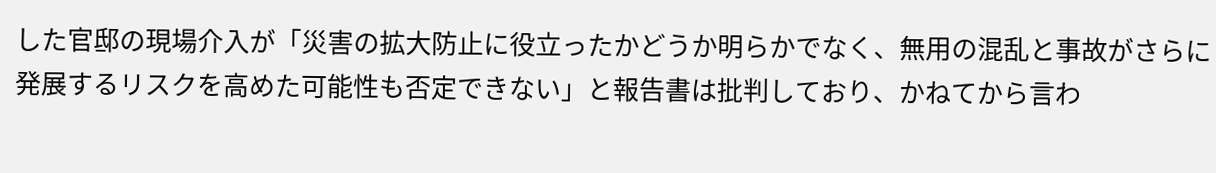した官邸の現場介入が「災害の拡大防止に役立ったかどうか明らかでなく、無用の混乱と事故がさらに発展するリスクを高めた可能性も否定できない」と報告書は批判しており、かねてから言わ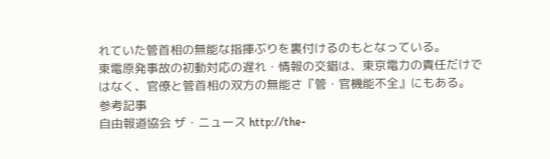れていた管首相の無能な指揮ぶりを裏付けるのもとなっている。
東電原発事故の初動対応の遅れ・情報の交錯は、東京電力の責任だけではなく、官僚と管首相の双方の無能さ『管・官機能不全』にもある。
参考記事
自由報道協会 ザ・ニュース http://the-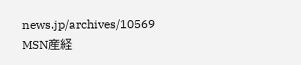news.jp/archives/10569
MSN産経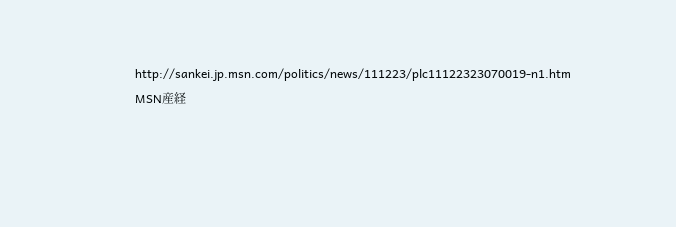http://sankei.jp.msn.com/politics/news/111223/plc11122323070019-n1.htm
MSN産経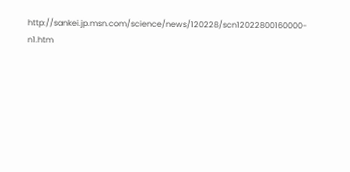http://sankei.jp.msn.com/science/news/120228/scn12022800160000-n1.htm